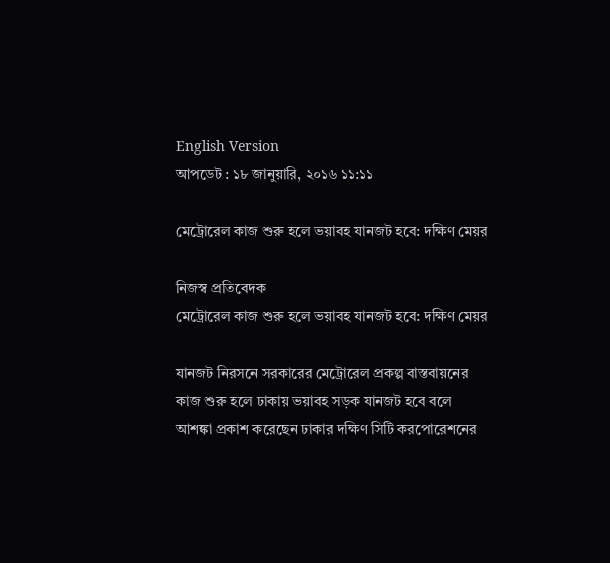English Version
আপডেট : ১৮ জানুয়ারি, ২০১৬ ১১:১১

মেট্রোরেল কাজ শুরু হলে ভয়াবহ যানজট হবে: দক্ষিণ মেয়র

নিজস্ব প্রতিবেদক
মেট্রোরেল কাজ শুরু হলে ভয়াবহ যানজট হবে: দক্ষিণ মেয়র

যানজট নিরসনে সরকারের মেট্রোরেল প্রকল্প বাস্তবায়নের কাজ শুরু হলে ঢাকায় ভয়াবহ সড়ক যানজট হবে বলে আশঙ্কা প্রকাশ করেছেন ঢাকার দক্ষিণ সিটি করপোরেশনের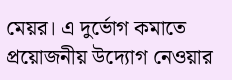মেয়র। এ দুর্ভোগ কমাতে প্রয়োজনীয় উদ্যোগ নেওয়ার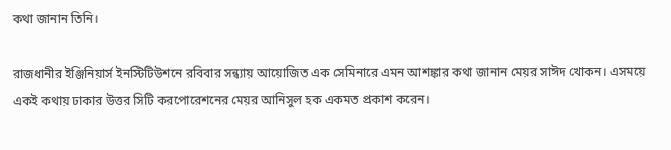কথা জানান তিনি।

রাজধানীর ইঞ্জিনিয়ার্স ইনস্টিটিউশনে রবিবার সন্ধ্যায় আয়োজিত এক সেমিনারে এমন আশঙ্কার কথা জানান মেয়র সাঈদ খোকন। এসময়ে একই কথায় ঢাকার উত্তর সিটি করপোরেশনের মেয়র আনিসুল হক একমত প্রকাশ করেন।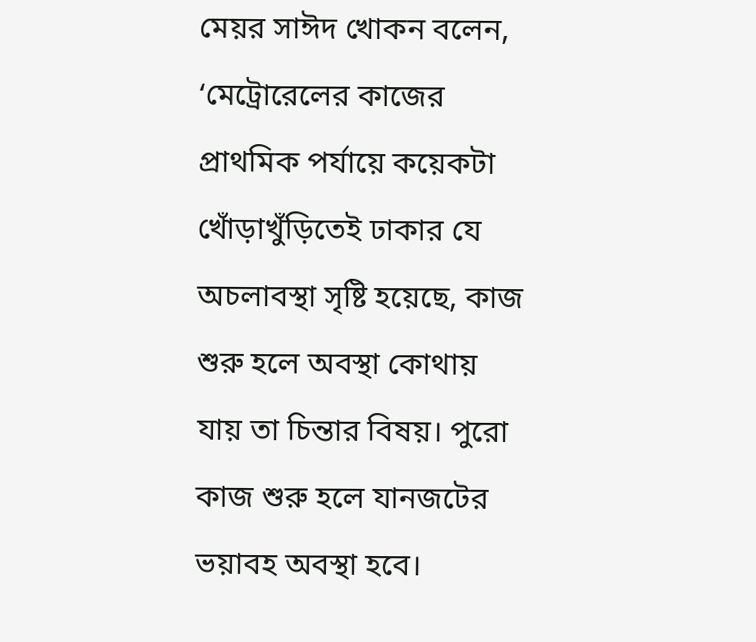মেয়র সাঈদ খোকন বলেন, ‘মেট্রোরেলের কাজের প্রাথমিক পর্যায়ে কয়েকটা খোঁড়াখুঁড়িতেই ঢাকার যে অচলাবস্থা সৃষ্টি হয়েছে, কাজ শুরু হলে অবস্থা কোথায় যায় তা চিন্তার বিষয়। পুরো কাজ শুরু হলে যানজটের ভয়াবহ অবস্থা হবে।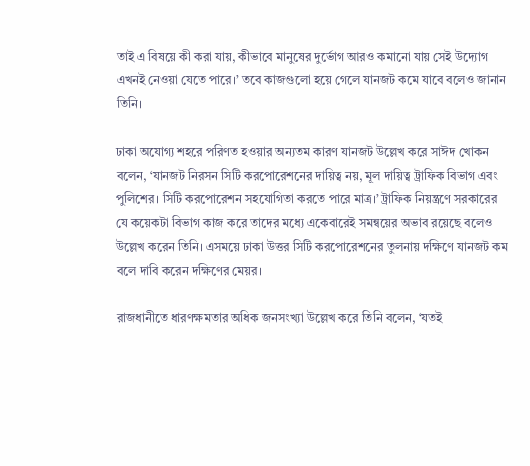তাই এ বিষয়ে কী করা যায়, কীভাবে মানুষের দুর্ভোগ আরও কমানো যায় সেই উদ্যোগ এখনই নেওয়া যেতে পারে।’ তবে কাজগুলো হয়ে গেলে যানজট কমে যাবে বলেও জানান তিনি।

ঢাকা অযোগ্য শহরে পরিণত হওয়ার অন্যতম কারণ যানজট উল্লেখ করে সাঈদ খোকন বলেন, ‘যানজট নিরসন সিটি করপোরেশনের দায়িত্ব নয়, মূল দায়িত্ব ট্রাফিক বিভাগ এবং পুলিশের। সিটি করপোরেশন সহযোগিতা করতে পারে মাত্র।’ ট্রাফিক নিয়ন্ত্রণে সরকারের যে কয়েকটা বিভাগ কাজ করে তাদের মধ্যে একেবারেই সমন্বয়ের অভাব রয়েছে বলেও উল্লেখ করেন তিনি। এসময়ে ঢাকা উত্তর সিটি করপোরেশনের তুলনায় দক্ষিণে যানজট কম বলে দাবি করেন দক্ষিণের মেয়র।

রাজধানীতে ধারণক্ষমতার অধিক জনসংখ্যা উল্লেখ করে তিনি বলেন, ‘যতই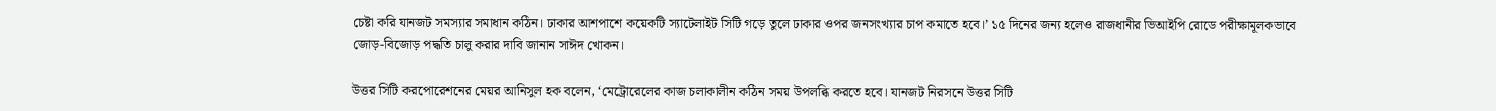চেষ্টা করি যানজট সমস্যার সমাধান কঠিন। ঢাকার আশপাশে কয়েকটি স্যাটেলাইট সিটি গড়ে তুলে ঢাকার ওপর জনসংখ্যার চাপ কমাতে হবে।’ ১৫ দিনের জন্য হলেও রাজধানীর ভিআইপি রোডে পরীক্ষামূলকভাবে জোড়-বিজোড় পদ্ধতি চালু করার দাবি জানান সাঈদ খোকন।

উত্তর সিটি করপোরেশনের মেয়র আনিসুল হক বলেন, ‘মেট্রোরেলের কাজ চলাকালীন কঠিন সময় উপলব্ধি করতে হবে। যানজট নিরসনে উত্তর সিটি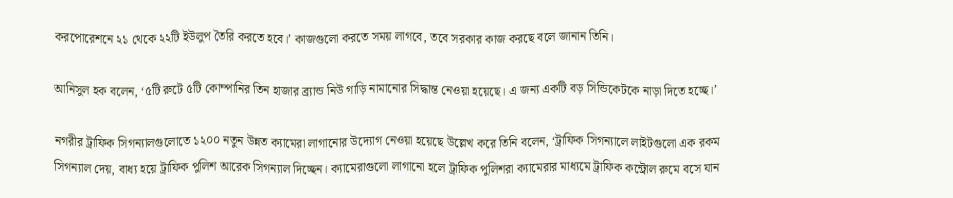করপোরেশনে ২১ থেকে ২২টি ইউলুপ তৈরি করতে হবে।’ কাজগুলো করতে সময় লাগবে, তবে সরকার কাজ করছে বলে জানান তিনি।

আনিসুল হক বলেন, ‘৫টি রুটে ৫টি কোম্পানির তিন হাজার ব্র্যান্ড নিউ গাড়ি নামানোর সিদ্ধান্ত নেওয়া হয়েছে। এ জন্য একটি বড় সিন্ডিকেটকে নাড়া দিতে হচ্ছে।’

নগরীর ট্রাফিক সিগন্যালগুলোতে ১২০০ নতুন উন্নত ক্যামেরা লাগানোর উদ্যোগ নেওয়া হয়েছে উল্লেখ করে তিনি বলেন, ‘ট্রাফিক সিগন্যালে লাইটগুলো এক রকম সিগন্যাল দেয়, বাধ্য হয়ে ট্রাফিক পুলিশ আরেক সিগন্যাল দিচ্ছেন। ক্যামেরাগুলো লাগানো হলে ট্রাফিক পুলিশরা ক্যামেরার মাধ্যমে ট্রাফিক কন্ট্রোল রুমে বসে যান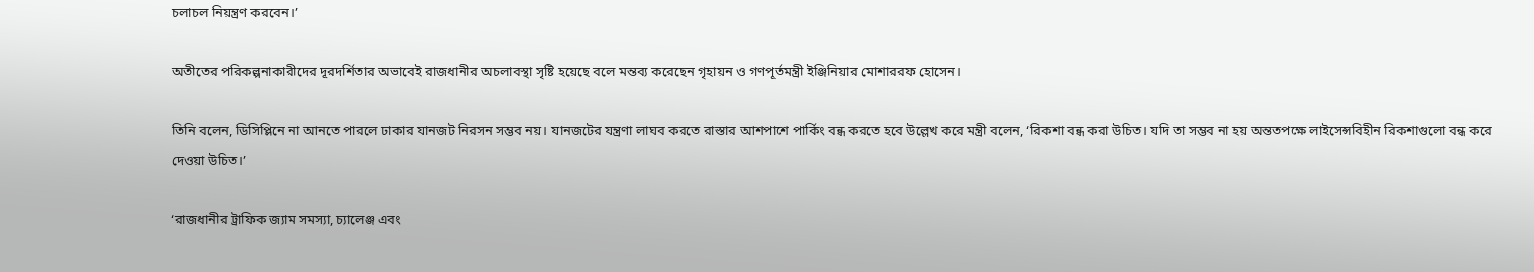চলাচল নিয়ন্ত্রণ করবেন।’

অতীতের পরিকল্পনাকারীদের দূরদর্শিতার অভাবেই রাজধানীর অচলাবস্থা সৃষ্টি হয়েছে বলে মন্তব্য করেছেন গৃহায়ন ও গণপূর্তমন্ত্রী ইঞ্জিনিয়ার মোশাররফ হোসেন।

তিনি বলেন, ডিসিপ্লিনে না আনতে পারলে ঢাকার যানজট নিরসন সম্ভব নয়। যানজটের যন্ত্রণা লাঘব করতে রাস্তার আশপাশে পার্কিং বন্ধ করতে হবে উল্লেখ করে মন্ত্রী বলেন, ‘রিকশা বন্ধ করা উচিত। যদি তা সম্ভব না হয় অন্ততপক্ষে লাইসেন্সবিহীন রিকশাগুলো বন্ধ করে দেওয়া উচিত।’

‘রাজধানীর ট্রাফিক জ্যাম সমস্যা, চ্যালেঞ্জ এবং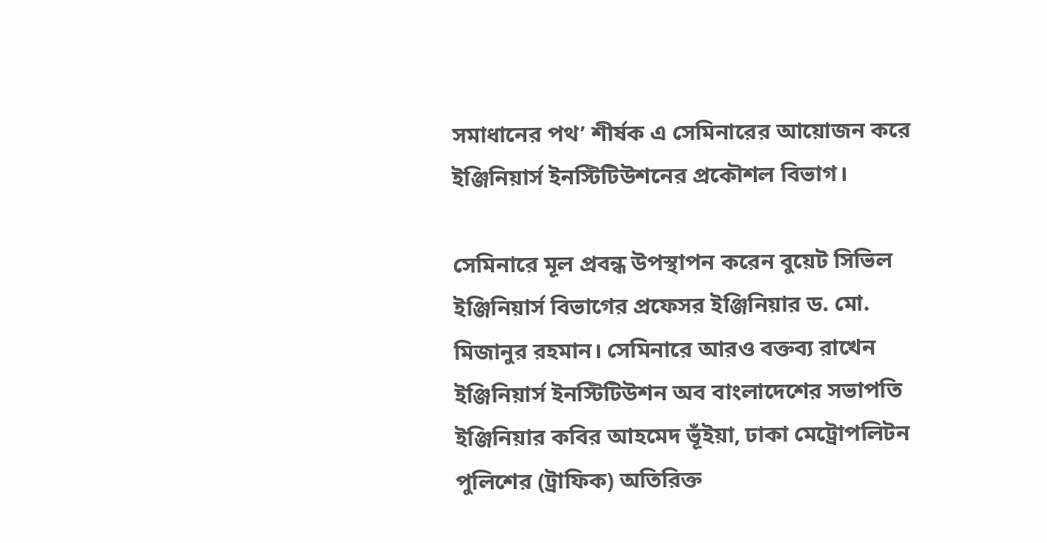সমাধানের পথ’ শীর্ষক এ সেমিনারের আয়োজন করে ইঞ্জিনিয়ার্স ইনস্টিটিউশনের প্রকৌশল বিভাগ।

সেমিনারে মূল প্রবন্ধ উপস্থাপন করেন বুয়েট সিভিল ইঞ্জিনিয়ার্স বিভাগের প্রফেসর ইঞ্জিনিয়ার ড. মো. মিজানুর রহমান। সেমিনারে আরও বক্তব্য রাখেন ইঞ্জিনিয়ার্স ইনস্টিটিউশন অব বাংলাদেশের সভাপতি ইঞ্জিনিয়ার কবির আহমেদ ভূঁইয়া, ঢাকা মেট্রোপলিটন পুলিশের (ট্রাফিক) অতিরিক্ত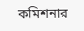কমিশনার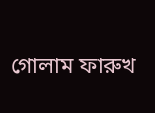গোলাম ফারুখ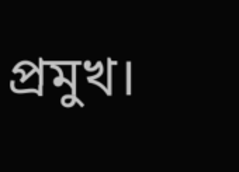প্রমুখ।